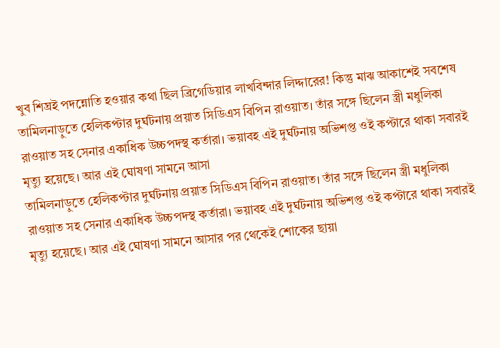খুব শিঘ্রই পদন্নোতি হওয়ার কথা ছিল ব্রিগেডিয়ার লাখবিন্দার লিদ্দারের! কিন্তু মাঝ আকাশেই সবশেষ
তামিলনাড়ুতে হেলিকপ্টার দুর্ঘটনায় প্রয়াত সিডিএস বিপিন রাওয়াত। তাঁর সঙ্গে ছিলেন স্ত্রী মধুলিকা রাওয়াত সহ সেনার একাধিক উচ্চপদস্থ কর্তারা। ভয়াবহ এই দুর্ঘটনায় অভিশপ্ত ওই কপ্টারে থাকা সবারই মৃত্যু হয়েছে। আর এই ঘোষণা সামনে আসা
তামিলনাড়ুতে হেলিকপ্টার দুর্ঘটনায় প্রয়াত সিডিএস বিপিন রাওয়াত। তাঁর সঙ্গে ছিলেন স্ত্রী মধুলিকা রাওয়াত সহ সেনার একাধিক উচ্চপদস্থ কর্তারা। ভয়াবহ এই দুর্ঘটনায় অভিশপ্ত ওই কপ্টারে থাকা সবারই মৃত্যু হয়েছে। আর এই ঘোষণা সামনে আসার পর থেকেই শোকের ছায়া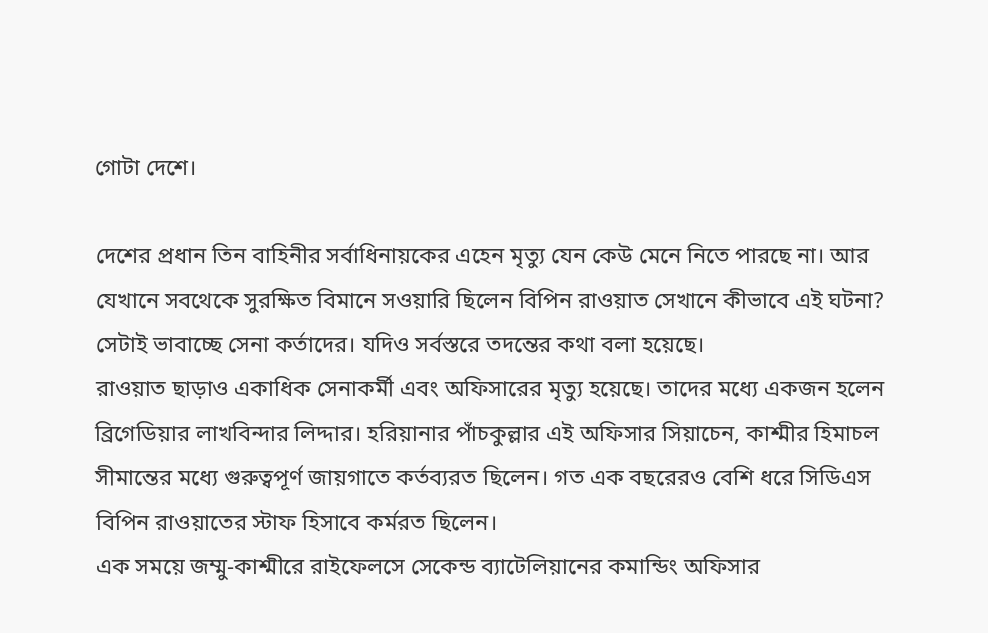গোটা দেশে।

দেশের প্রধান তিন বাহিনীর সর্বাধিনায়কের এহেন মৃত্যু যেন কেউ মেনে নিতে পারছে না। আর যেখানে সবথেকে সুরক্ষিত বিমানে সওয়ারি ছিলেন বিপিন রাওয়াত সেখানে কীভাবে এই ঘটনা? সেটাই ভাবাচ্ছে সেনা কর্তাদের। যদিও সর্বস্তরে তদন্তের কথা বলা হয়েছে।
রাওয়াত ছাড়াও একাধিক সেনাকর্মী এবং অফিসারের মৃত্যু হয়েছে। তাদের মধ্যে একজন হলেন ব্রিগেডিয়ার লাখবিন্দার লিদ্দার। হরিয়ানার পাঁচকুল্লার এই অফিসার সিয়াচেন, কাশ্মীর হিমাচল সীমান্তের মধ্যে গুরুত্বপূর্ণ জায়গাতে কর্তব্যরত ছিলেন। গত এক বছরেরও বেশি ধরে সিডিএস বিপিন রাওয়াতের স্টাফ হিসাবে কর্মরত ছিলেন।
এক সময়ে জম্মু-কাশ্মীরে রাইফেলসে সেকেন্ড ব্যাটেলিয়ানের কমান্ডিং অফিসার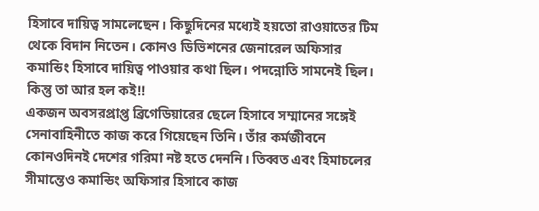হিসাবে দায়িত্ব সামলেছেন। কিছুদিনের মধ্যেই হয়তো রাওয়াতের টিম থেকে বিদান নিতেন। কোনও ডিভিশনের জেনারেল অফিসার কমান্ডিং হিসাবে দায়িত্ব পাওয়ার কথা ছিল। পদন্নোতি সামনেই ছিল। কিন্তু তা আর হল কই!!
একজন অবসরপ্রাপ্ত ব্রিগেডিয়ারের ছেলে হিসাবে সম্মানের সঙ্গেই সেনাবাহিনীতে কাজ করে গিয়েছেন তিনি। তাঁর কর্মজীবনে কোনওদিনই দেশের গরিমা নষ্ট হতে দেননি। তিব্বত এবং হিমাচলের সীমান্তেও কমান্ডিং অফিসার হিসাবে কাজ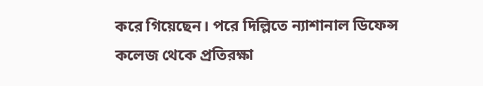করে গিয়েছেন। পরে দিল্লিতে ন্যাশানাল ডিফেন্স কলেজ থেকে প্রতিরক্ষা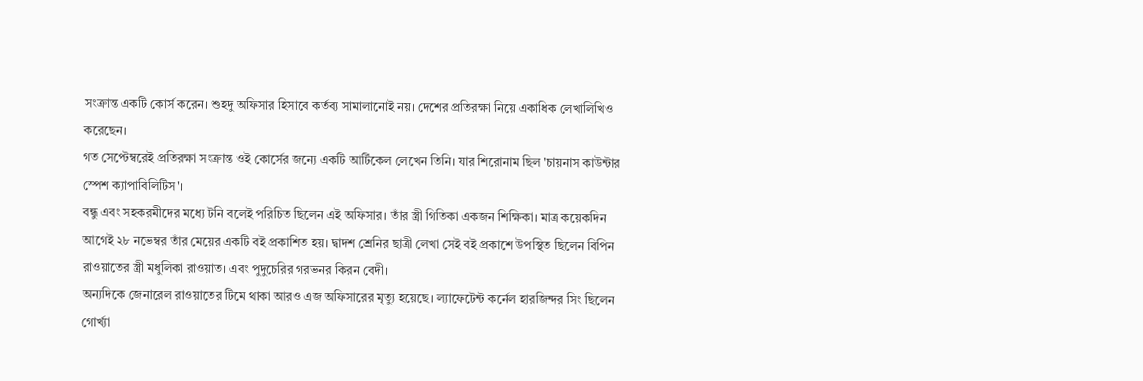সংক্রান্ত একটি কোর্স করেন। শুহদু অফিসার হিসাবে কর্তব্য সামালানোই নয়। দেশের প্রতিরক্ষা নিয়ে একাধিক লেখালিখিও করেছেন।
গত সেপ্টেম্বরেই প্রতিরক্ষা সংক্রান্ত ওই কোর্সের জন্যে একটি আর্টিকেল লেখেন তিনি। যার শিরোনাম ছিল 'চায়নাস কাউন্টার স্পেশ ক্যাপাবিলিটিস'।
বন্ধু এবং সহকরমীদের মধ্যে টনি বলেই পরিচিত ছিলেন এই অফিসার। তাঁর স্ত্রী গিতিকা একজন শিক্ষিকা। মাত্র কয়েকদিন আগেই ২৮ নভেম্বর তাঁর মেয়ের একটি বই প্রকাশিত হয়। দ্বাদশ শ্রেনির ছাত্রী লেখা সেই বই প্রকাশে উপস্থিত ছিলেন বিপিন রাওয়াতের স্ত্রী মধুলিকা রাওয়াত। এবং পুদুচেরির গরভনর কিরন বেদী।
অন্যদিকে জেনারেল রাওয়াতের টিমে থাকা আরও এজ অফিসারের মৃত্যু হয়েছে। ল্যাফেটেন্ট কর্নেল হারজিন্দর সিং ছিলেন গোর্খ্যা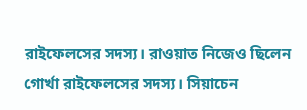রাইফেলসের সদস্য। রাওয়াত নিজেও ছিলেন গোর্খা রাইফেলসের সদস্য। সিয়াচেন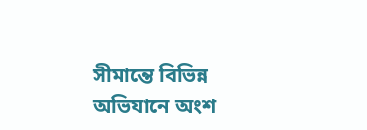সীমান্তে বিভিন্ন অভিযানে অংশ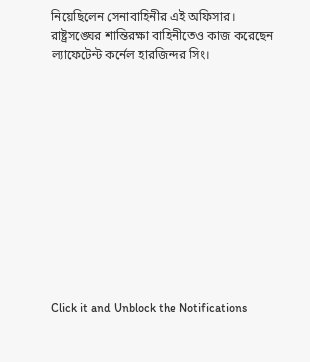নিয়েছিলেন সেনাবাহিনীর এই অফিসার। রাষ্ট্রসঙ্ঘের শান্তিরক্ষা বাহিনীতেও কাজ করেছেন ল্যাফেটেন্ট কর্নেল হারজিন্দর সিং।












Click it and Unblock the Notifications